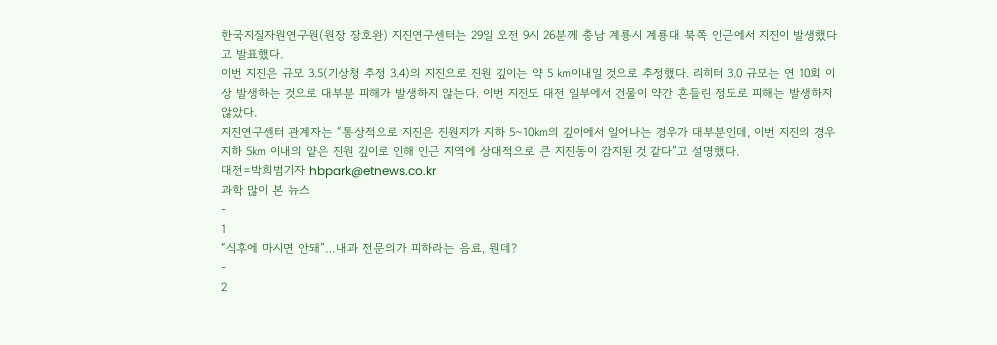한국지질자원연구원(원장 장호완) 지진연구센터는 29일 오전 9시 26분께 충남 계룡시 계룡대 북쪽 인근에서 지진이 발생했다고 발표했다.
이번 지진은 규모 3.5(기상청 추정 3.4)의 지진으로 진원 깊이는 약 5 ㎞이내일 것으로 추정했다. 리히터 3.0 규모는 연 10회 이상 발생하는 것으로 대부분 피해가 발생하지 않는다. 이번 지진도 대전 일부에서 건물이 약간 흔들린 정도로 피해는 발생하지 않았다.
지진연구센터 관계자는 “통상적으로 지진은 진원지가 지하 5∼10㎞의 깊이에서 일어나는 경우가 대부분인데, 이번 지진의 경우 지하 5㎞ 이내의 얕은 진원 깊이로 인해 인근 지역에 상대적으로 큰 지진동이 감지된 것 같다”고 설명했다.
대전=박희범기자 hbpark@etnews.co.kr
과학 많이 본 뉴스
-
1
“식후에 마시면 안돼”…내과 전문의가 피하라는 음료, 뭔데?
-
2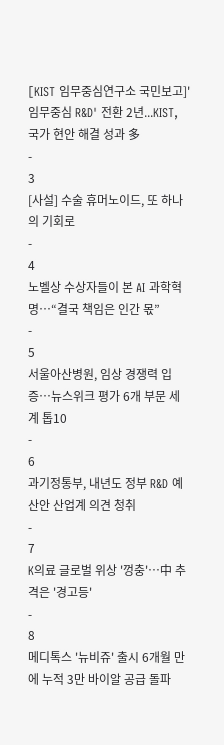[KIST 임무중심연구소 국민보고]'임무중심 R&D' 전환 2년...KIST, 국가 현안 해결 성과 多
-
3
[사설] 수술 휴머노이드, 또 하나의 기회로
-
4
노벨상 수상자들이 본 AI 과학혁명…“결국 책임은 인간 몫”
-
5
서울아산병원, 임상 경쟁력 입증…뉴스위크 평가 6개 부문 세계 톱10
-
6
과기정통부, 내년도 정부 R&D 예산안 산업계 의견 청취
-
7
K의료 글로벌 위상 '껑충'…中 추격은 '경고등'
-
8
메디톡스 '뉴비쥬' 출시 6개월 만에 누적 3만 바이알 공급 돌파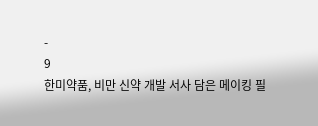-
9
한미약품, 비만 신약 개발 서사 담은 메이킹 필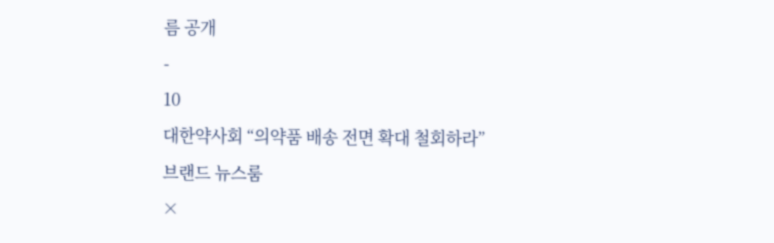름 공개
-
10
대한약사회 “의약품 배송 전면 확대 철회하라”
브랜드 뉴스룸
×